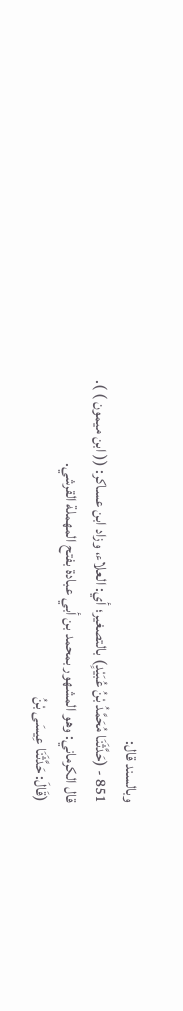وبالسند قال:
851 - (حَدَّثَنَا مُحَمَّدُ بْنُ عُبَيْدٍ) بالتصغير؛ أي: العلاء، وزاد ابن عساكر: (( ابن ميمون ) ).
قال الكرماني: وهو المشهور بمحمد بن أبي عبادة بفتح المهملة القرشي.
(قَالَ: حَدَّثَنَا عِيسَى بْنُ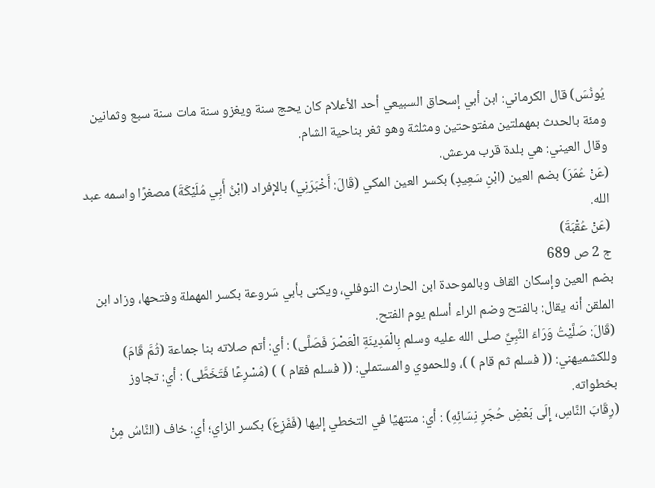يُونُسَ) قال الكرماني: ابن أبي إسحاق السبيعي أحد الأعلام كان يحج سنة ويغزو سنة مات سنة سبع وثمانين ومئة بالحدث بمهملتين مفتوحتين ومثلثة وهو ثغر بناحية الشام.
وقال العيني: هي بلدة قرب مرعش.
(عَنْ عُمَرَ) بضم العين (ابْنِ سَعِيدٍ) بكسر العين المكي (قَالَ: أَخْبَرَنِي) بالإفراد (ابْنُ أَبِي مُلَيْكَةَ) مصغرًا واسمه عبد الله.
(عَنْ عُقْبَةَ)
ج 2 ص 689
بضم العين وإسكان القاف وبالموحدة ابن الحارث النوفلي، ويكنى بأبي سَروعة بكسر المهملة وفتحها، وزاد ابن الملقن أنه يقال: بالفتح وضم الراء أسلم يوم الفتح.
(قَالَ: صَلَّيْتُ وَرَاءَ النَّبِيِّ صلى الله عليه وسلم بِالْمَدِينَةِ الْعَصْرَ فَصَلَّى) : أي: أتم صلاته بنا جماعة (ثُمَّ قَامَ) وللكشميهني: (( فسلم ثم قام ) )، وللحموي والمستملي: (( فسلم فقام ) ) (مُسْرِعًا فَتَخَطَّى) : أي: تجاوز بخطواته.
(رِقَابَ النَّاسِ، إِلَى بَعْضِ حُجَرِ نِسَائِهِ) : أي: منتهيًا في التخطي إليها (فَفَزِعَ) بكسر الزاي؛ أي: خاف (النَّاسُ مِنْ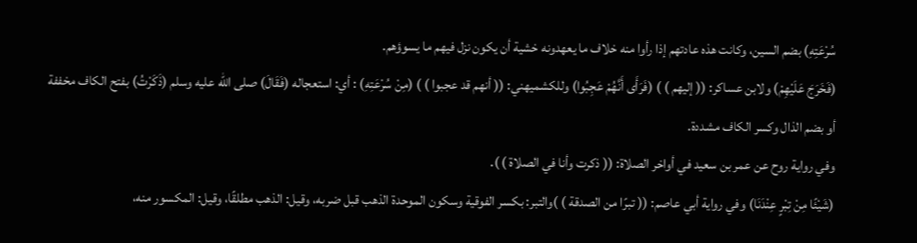سُرْعَتِهِ) بضم السين، وكانت هذه عادتهم إذا رأوا منه خلاف ما يعهدونه خشية أن يكون نزل فيهم ما يسوؤهم.
(فَخَرَجَ عَلَيْهِمْ) ولابن عساكر: (( إليهم ) ) (فَرَأَى أَنَّهُمْ عَجِبُوا) وللكشميهني: (( أنهم قد عجبوا ) ) (مِنْ سُرْعَتِهِ) : أي: استعجاله (فَقَالَ) صلى الله عليه وسلم (ذَكَرْتُ) بفتح الكاف مخففة أو بضم الذال وكسر الكاف مشددة.
وفي رواية روح عن عمر بن سعيد في أواخر الصلاة: (( ذكرت وأنا في الصلاة ) ).
(شَيْئًا مِنْ تِبْرٍ عِنْدَنَا) وفي رواية أبي عاصم: (( تبرًا من الصدقة ) )والتبر: بكسر الفوقية وسكون الموحدة الذهب قبل ضربه، وقيل: الذهب مطلقًا، وقيل: المكسور منه،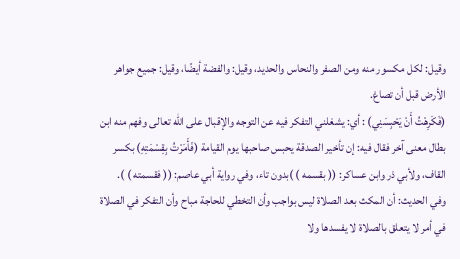وقيل: لكل مكسور منه ومن الصفر والنحاس والحديد، وقيل: والفضة أيضًا، وقيل: جميع جواهر الأرض قبل أن تصاغ.
(فَكَرِهْتُ أَنْ يَحْبِسَنِي) : أي: يشغلني التفكر فيه عن التوجه والإقبال على الله تعالى وفهم منه ابن بطال معنى آخر فقال فيه: إن تأخير الصدقة يحبس صاحبها يوم القيامة (فَأَمَرْتُ بِقِسْمَتِهِ) بكسر القاف، ولأبي ذر وابن عساكر: (( بقسمه ) )بدون تاء، وفي رواية أبي عاصم: (( فقسمته ) ).
وفي الحديث: أن المكث بعد الصلاة ليس بواجب وأن التخطي للحاجة مباح وأن التفكر في الصلاة في أمر لا يتعلق بالصلاة لا يفسدها ولا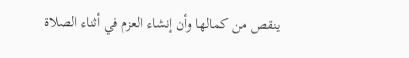ينقص من كمالها وأن إنشاء العزم في أثناء الصلاة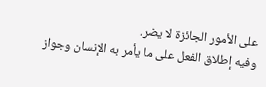على الأمور الجائزة لا يضر.
وفيه إطلاق الفعل على ما يأمر به الإنسان وجواز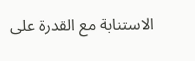الاستنابة مع القدرة على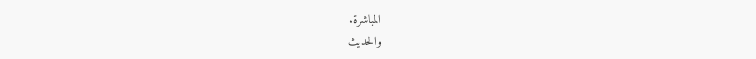المباشرة.
والحديث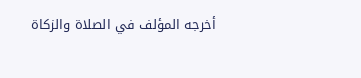أخرجه المؤلف في الصلاة والزكاة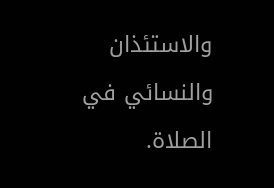والاستئذان والنسائي في الصلاة.